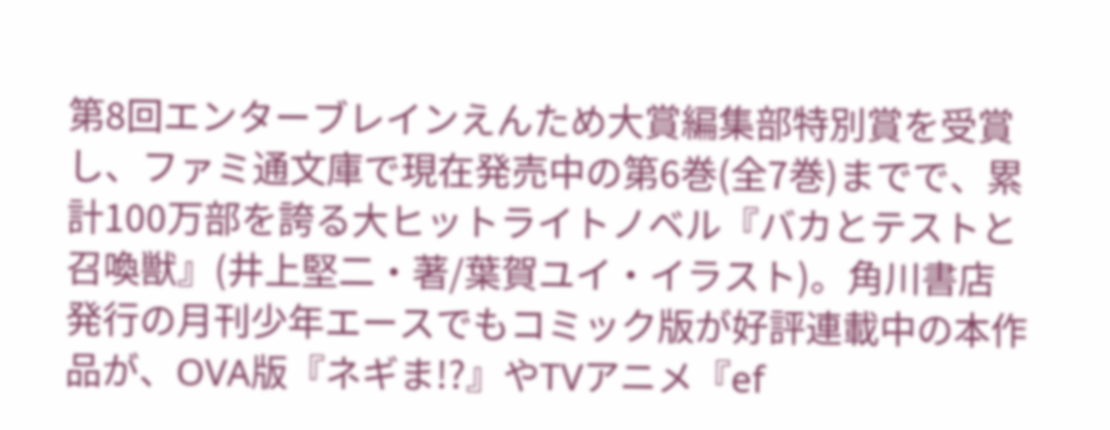第8回エンターブレインえんため大賞編集部特別賞を受賞し、ファミ通文庫で現在発売中の第6巻(全7巻)までで、累計100万部を誇る大ヒットライトノベル『バカとテストと召喚獣』(井上堅二・著/葉賀ユイ・イラスト)。角川書店発行の月刊少年エースでもコミック版が好評連載中の本作品が、OVA版『ネギま!?』やTVアニメ『ef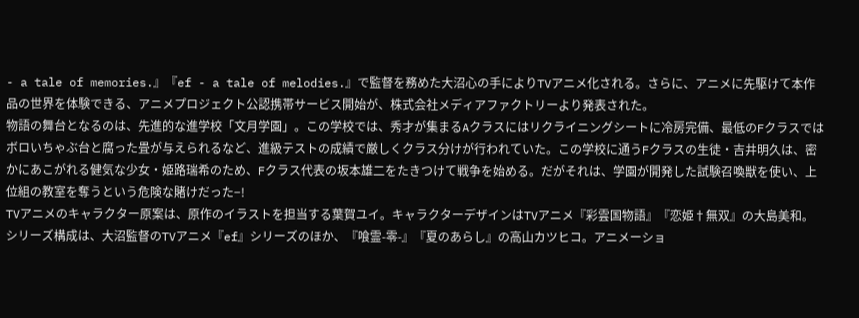- a tale of memories.』『ef - a tale of melodies.』で監督を務めた大沼心の手によりTVアニメ化される。さらに、アニメに先駆けて本作品の世界を体験できる、アニメプロジェクト公認携帯サービス開始が、株式会社メディアファクトリーより発表された。
物語の舞台となるのは、先進的な進学校「文月学園」。この学校では、秀才が集まるAクラスにはリクライニングシートに冷房完備、最低のFクラスではボロいちゃぶ台と腐った畳が与えられるなど、進級テストの成績で厳しくクラス分けが行われていた。この学校に通うFクラスの生徒・吉井明久は、密かにあこがれる健気な少女・姫路瑞希のため、Fクラス代表の坂本雄二をたきつけて戦争を始める。だがそれは、学園が開発した試験召喚獣を使い、上位組の教室を奪うという危険な賭けだった−!
TVアニメのキャラクター原案は、原作のイラストを担当する葉賀ユイ。キャラクターデザインはTVアニメ『彩雲国物語』『恋姫†無双』の大島美和。シリーズ構成は、大沼監督のTVアニメ『ef』シリーズのほか、『喰霊-零-』『夏のあらし』の高山カツヒコ。アニメーショ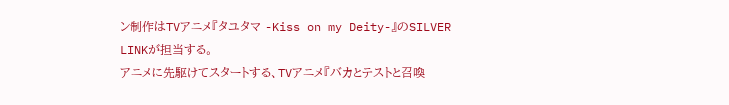ン制作はTVアニメ『タユタマ -Kiss on my Deity-』のSILVER LINKが担当する。
アニメに先駆けてスタートする、TVアニメ『バカとテストと召喚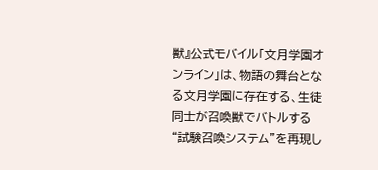獣』公式モバイル「文月学園オンライン」は、物語の舞台となる文月学園に存在する、生徒同士が召喚獣でバトルする“試験召喚システム”を再現し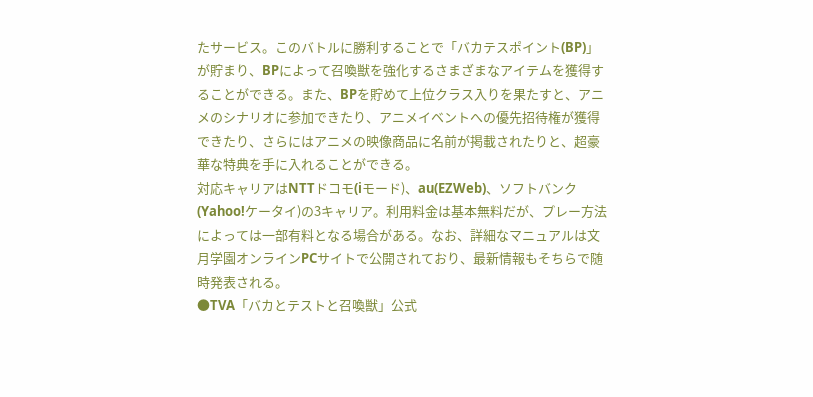たサービス。このバトルに勝利することで「バカテスポイント(BP)」が貯まり、BPによって召喚獣を強化するさまざまなアイテムを獲得することができる。また、BPを貯めて上位クラス入りを果たすと、アニメのシナリオに参加できたり、アニメイベントへの優先招待権が獲得できたり、さらにはアニメの映像商品に名前が掲載されたりと、超豪華な特典を手に入れることができる。
対応キャリアはNTTドコモ(iモード)、au(EZWeb)、ソフトバンク(Yahoo!ケータイ)の3キャリア。利用料金は基本無料だが、プレー方法によっては一部有料となる場合がある。なお、詳細なマニュアルは文月学園オンラインPCサイトで公開されており、最新情報もそちらで随時発表される。
●TVA「バカとテストと召喚獣」公式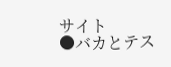サイト
●バカとテス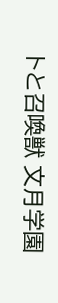トと召喚獣 文月学園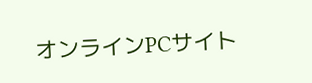オンラインPCサイト